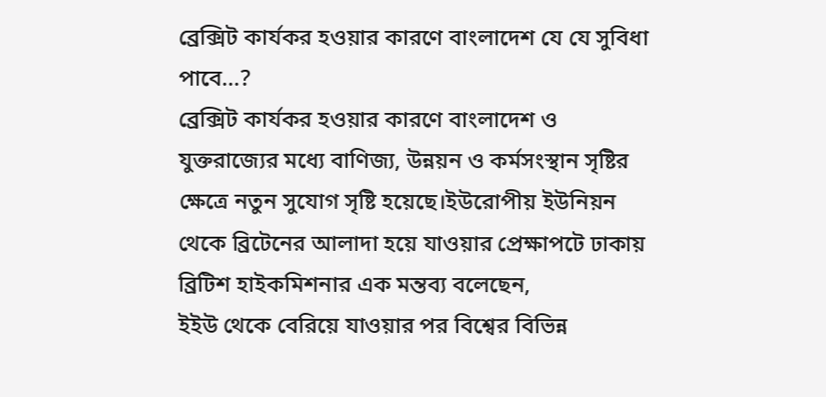ব্রেক্সিট কার্যকর হওয়ার কারণে বাংলাদেশ যে যে সুবিধা পাবে...?
ব্রেক্সিট কার্যকর হওয়ার কারণে বাংলাদেশ ও যুক্তরাজ্যের মধ্যে বাণিজ্য, উন্নয়ন ও কর্মসংস্থান সৃষ্টির ক্ষেত্রে নতুন সুযোগ সৃষ্টি হয়েছে।ইউরোপীয় ইউনিয়ন থেকে ব্রিটেনের আলাদা হয়ে যাওয়ার প্রেক্ষাপটে ঢাকায় ব্রিটিশ হাইকমিশনার এক মন্তব্য বলেছেন,
ইইউ থেকে বেরিয়ে যাওয়ার পর বিশ্বের বিভিন্ন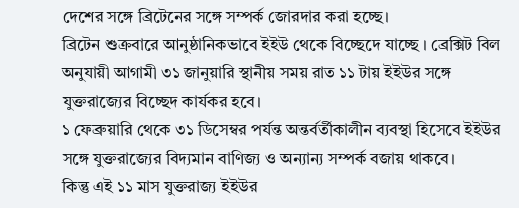দেশের সঙ্গে ব্রিটেনের সঙ্গে সম্পর্ক জোরদার করা হচ্ছে।
ব্রিটেন শুক্রবারে আনুষ্ঠানিকভাবে ইইউ থেকে বিচ্ছেদে যাচ্ছে । ব্রেক্সিট বিল অনুযায়ী আগামী ৩১ জানুয়ারি স্থানীয় সময় রাত ১১ টায় ইইউর সঙ্গে যুক্তরাজ্যের বিচ্ছেদ কার্যকর হবে।
১ ফেব্রুয়ারি থেকে ৩১ ডিসেম্বর পর্যন্ত অন্তর্বর্তীকালীন ব্যবস্থা হিসেবে ইইউর সঙ্গে যুক্তরাজ্যের বিদ্যমান বাণিজ্য ও অন্যান্য সম্পর্ক বজায় থাকবে।
কিন্তু এই ১১ মাস যুক্তরাজ্য ইইউর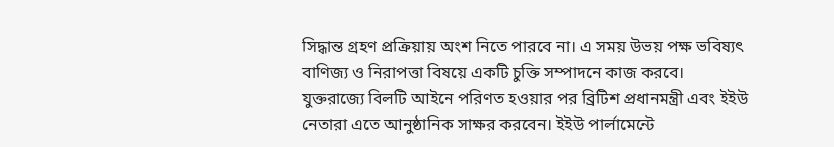সিদ্ধান্ত গ্রহণ প্রক্রিয়ায় অংশ নিতে পারবে না। এ সময় উভয় পক্ষ ভবিষ্যৎ বাণিজ্য ও নিরাপত্তা বিষয়ে একটি চুক্তি সম্পাদনে কাজ করবে।
যুক্তরাজ্যে বিলটি আইনে পরিণত হওয়ার পর ব্রিটিশ প্রধানমন্ত্রী এবং ইইউ নেতারা এতে আনুষ্ঠানিক সাক্ষর করবেন। ইইউ পার্লামেন্টে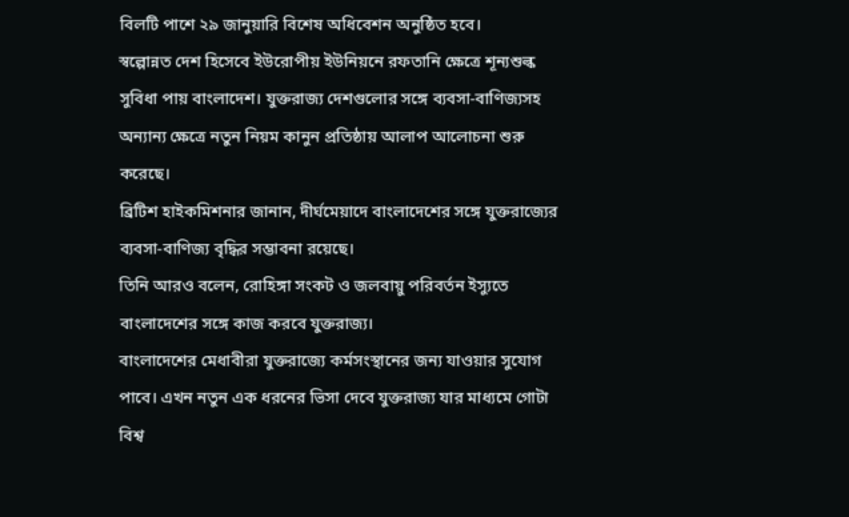বিলটি পাশে ২৯ জানুয়ারি বিশেষ অধিবেশন অনুষ্ঠিত হবে।
স্বল্পোন্নত দেশ হিসেবে ইউরোপীয় ইউনিয়নে রফতানি ক্ষেত্রে শূন্যশুল্ক সুবিধা পায় বাংলাদেশ। যুক্তরাজ্য দেশগুলোর সঙ্গে ব্যবসা-বাণিজ্যসহ অন্যান্য ক্ষেত্রে নতুন নিয়ম কানুন প্রতিষ্ঠায় আলাপ আলোচনা শুরু করেছে।
ব্রিটিশ হাইকমিশনার জানান, দীর্ঘমেয়াদে বাংলাদেশের সঙ্গে যুক্তরাজ্যের ব্যবসা-বাণিজ্য বৃদ্ধির সম্ভাবনা রয়েছে।
তিনি আরও বলেন, রোহিঙ্গা সংকট ও জলবায়ু পরিবর্তন ইস্যুতে বাংলাদেশের সঙ্গে কাজ করবে যুক্তরাজ্য।
বাংলাদেশের মেধাবীরা যুক্তরাজ্যে কর্মসংস্থানের জন্য যাওয়ার সুযোগ পাবে। এখন নতুন এক ধরনের ভিসা দেবে যুক্তরাজ্য যার মাধ্যমে গোটা বিশ্ব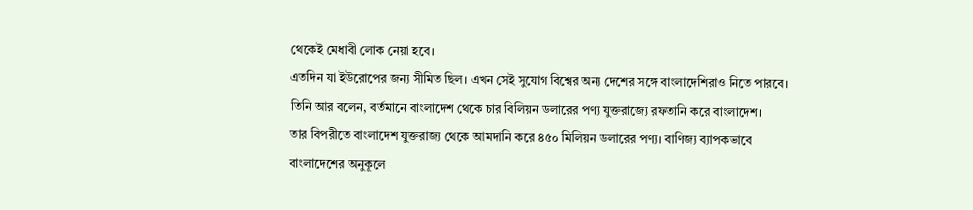থেকেই মেধাবী লোক নেয়া হবে।
এতদিন যা ইউরোপের জন্য সীমিত ছিল। এখন সেই সুযোগ বিশ্বের অন্য দেশের সঙ্গে বাংলাদেশিরাও নিতে পারবে।
তিনি আর বলেন, বর্তমানে বাংলাদেশ থেকে চার বিলিয়ন ডলারের পণ্য যুক্তরাজ্যে রফতানি করে বাংলাদেশ।
তার বিপরীতে বাংলাদেশ যুক্তরাজ্য থেকে আমদানি করে ৪৫০ মিলিয়ন ডলারের পণ্য। বাণিজ্য ব্যাপকভাবে বাংলাদেশের অনুকূলে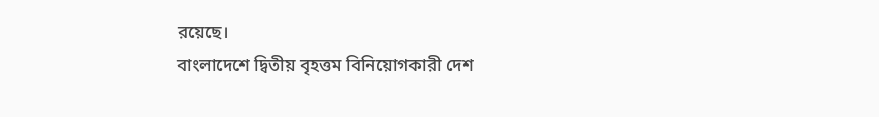রয়েছে।
বাংলাদেশে দ্বিতীয় বৃহত্তম বিনিয়োগকারী দেশ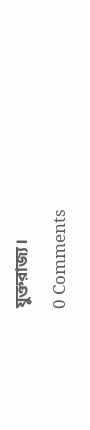যুক্তরাজ্য।

0 Comments